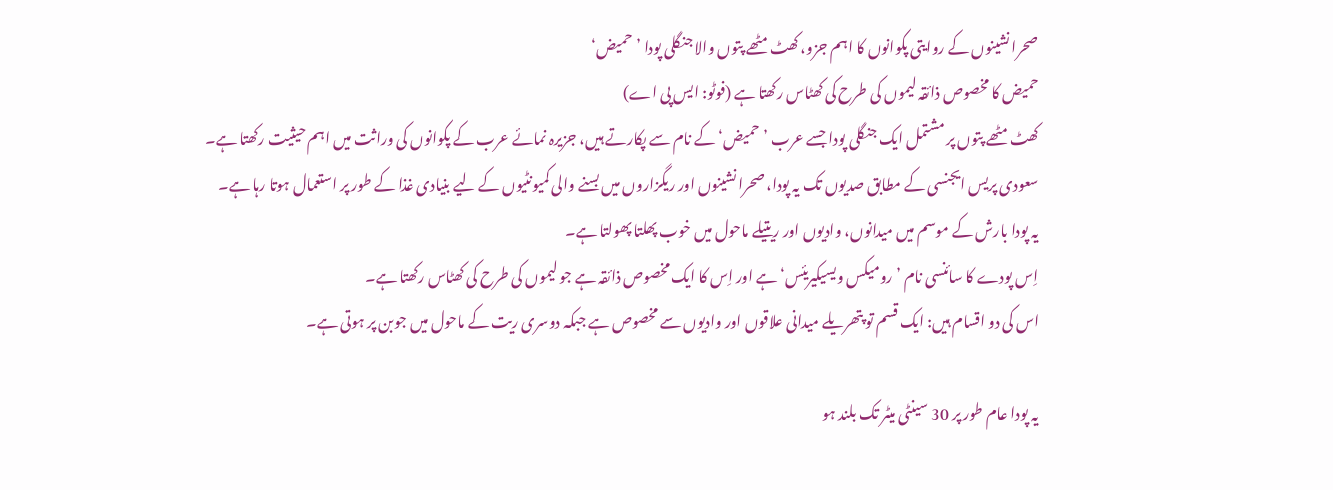صحرا نشینوں کے روایتی پکوانوں کا اہم جزو، کھٹ مٹھے پتوں والا جنگلی پودا ’حمیض‘
حمیض کا مخصوص ذائقہ لیموں کی طرح کی کھٹاس رکھتا ہے (فوٹو: ایس پی اے)
کھٹ مٹھے پتوں پر مشتمل ایک جنگلی پودا جسے عرب ’حمیض‘ کے نام سے پکارتے ہیں، جزیرہ نمائے عرب کے پکوانوں کی وراثت میں اہم حیثیت رکھتا ہے۔
سعودی پریس ایجنسی کے مطابق صدیوں تک یہ پودا، صحرا نشینوں اور ریگزاروں میں بسنے والی کمیونٹیوں کے لیے بنیادی غذا کے طور پر استعمال ہوتا رہا ہے۔
یہ پودا بارش کے موسم میں میدانوں، وادیوں اور ریتیلے ماحول میں خوب پھلتا پھولتا ہے۔
اِس پودے کا سائنسی نام ’رومیکس ویسیکیریئس‘ ہے اور اِس کا ایک مخصوص ذائقہ ہے جو لیموں کی طرح کی کھٹاس رکھتا ہے۔
اس کی دو اقسام ہیں: ایک قسم تو پتھریلے میدانی علاقوں اور وادیوں سے مخصوص ہے جبکہ دوسری ریت کے ماحول میں جوبن پر ہوتی ہے۔

یہ پودا عام طور پر 30 سینٹی میٹر تک بلند ہو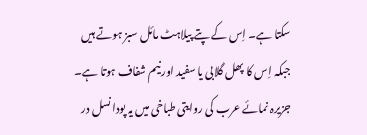سکتا ہے۔ اِس کے پتے پیلاہٹ مائل سبز ہوتے ہیں جبکہ اِس کا پھل گلابی یا سفید اور نیم شفاف ہوتا ہے۔
جزیرہ نمائے عرب کی روایتی طباخی میں یہ پودا نسل در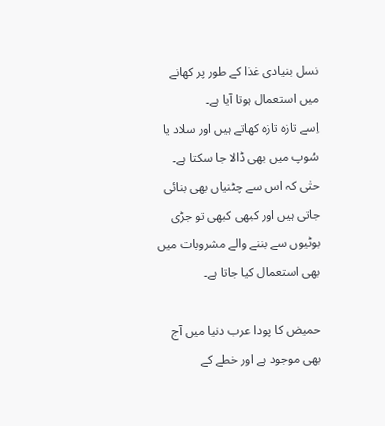نسل بنیادی غذا کے طور پر کھانے میں استعمال ہوتا آیا ہے۔
اِسے تازہ تازہ کھاتے ہیں اور سلاد یا سُوپ میں بھی ڈالا جا سکتا ہے۔ حتٰی کہ اس سے چٹنیاں بھی بنائی جاتی ہیں اور کبھی کبھی تو جڑی بوٹیوں سے بننے والے مشروبات میں بھی استعمال کیا جاتا ہے۔

حمیض کا پودا عرب دنیا میں آج بھی موجود ہے اور خطے کے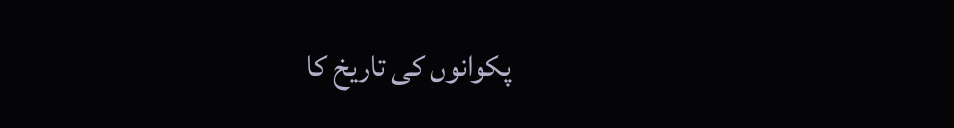پکوانوں کی تاریخ کا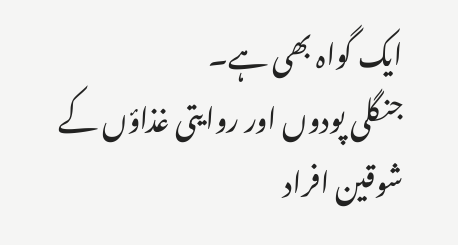ایک گواہ بھی ہے۔
جنگلی پودوں اور روایتی غذاؤں کے شوقین افراد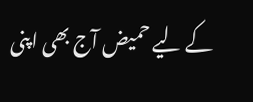کے لیے حمیض آج بھی اپنی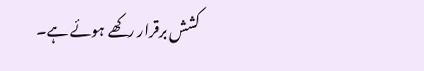کشش برقرار رکھے ہوئے ہے۔